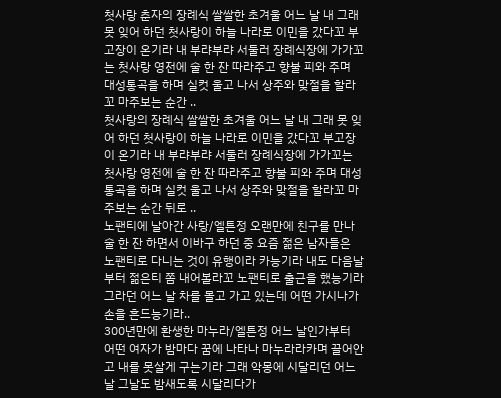첫사랑 춘자의 장례식 쌀쌀한 초겨울 어느 날 내 그래 못 잊어 하던 첫사랑이 하늘 나라로 이민을 갔다꼬 부고장이 온기라 내 부랴부랴 서둘러 장례식장에 가가꼬는 첫사랑 영전에 술 한 잔 따라주고 향불 피와 주며 대성통곡을 하며 실컷 울고 나서 상주와 맞절을 할라꼬 마주보는 순간 ..
첫사랑의 장례식 쌀쌀한 초겨울 어느 날 내 그래 못 잊어 하던 첫사랑이 하늘 나라로 이민을 갔다꼬 부고장이 온기라 내 부랴부랴 서둘러 장례식장에 가가꼬는 첫사랑 영전에 술 한 잔 따라주고 향불 피와 주며 대성통곡을 하며 실컷 울고 나서 상주와 맞절을 할라꼬 마주보는 순간 뒤로 ..
노팬티에 날아간 사랑/엘튼정 오랜만에 친구를 만나 술 한 잔 하면서 이바구 하던 중 요즘 젊은 남자들은 노팬티로 다니는 것이 유행이라 카능기라 내도 다음날부터 젊은티 쫌 내어볼라꼬 노팬티로 출근을 했능기라 그라던 어느 날 차를 몰고 가고 있는데 어떤 가시나가 손을 흔드능기라..
300년만에 환생한 마누라/엘튼정 어느 날인가부터 어떤 여자가 밤마다 꿈에 나타나 마누라라카며 끌어안고 내를 못살게 구는기라 그래 악몽에 시달리던 어느 날 그날도 밤새도록 시달리다가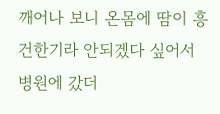깨어나 보니 온몸에 땀이 흥건한기라 안되겠다 싶어서 병원에 갔더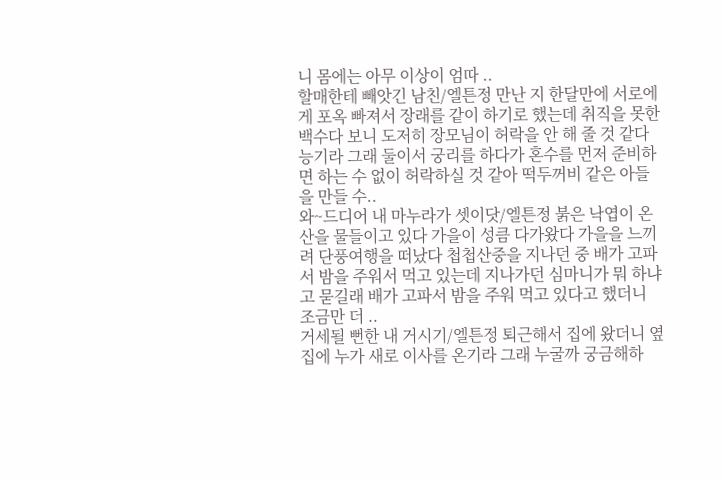니 몸에는 아무 이상이 엄따 ..
할매한테 빼앗긴 남친/엘튼정 만난 지 한달만에 서로에게 포옥 빠져서 장래를 같이 하기로 했는데 취직을 못한 백수다 보니 도저히 장모님이 허락을 안 해 줄 것 같다능기라 그래 둘이서 궁리를 하다가 혼수를 먼저 준비하면 하는 수 없이 허락하실 것 같아 떡두꺼비 같은 아들을 만들 수..
와~드디어 내 마누라가 셋이닷/엘튼정 붉은 낙엽이 온 산을 물들이고 있다 가을이 성큼 다가왔다 가을을 느끼려 단풍여행을 떠났다 첩첩산중을 지나던 중 배가 고파서 밤을 주워서 먹고 있는데 지나가던 심마니가 뭐 하냐고 묻길래 배가 고파서 밤을 주워 먹고 있다고 했더니 조금만 더 ..
거세될 뻔한 내 거시기/엘튼정 퇴근해서 집에 왔더니 옆집에 누가 새로 이사를 온기라 그래 누굴까 궁금해하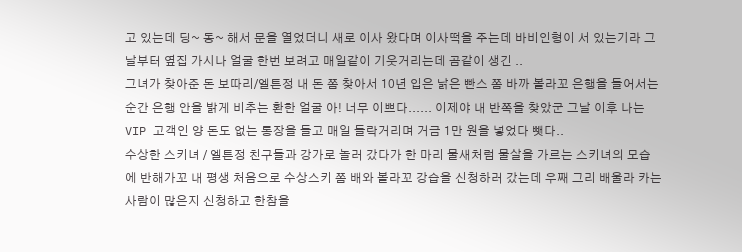고 있는데 딩~ 동~ 해서 문을 열었더니 새로 이사 왔다며 이사떡을 주는데 바비인형이 서 있는기라 그날부터 옆집 가시나 얼굴 한번 보려고 매일같이 기웃거리는데 곰같이 생긴 ..
그녀가 찾아준 돈 보따리/엘튼정 내 돈 쫌 찾아서 10년 입은 낡은 빤스 쫌 바까 볼라꼬 은행을 들어서는 순간 은행 안을 밝게 비추는 환한 얼굴 아! 너무 이쁘다...... 이제야 내 반쪽을 찾았군 그날 이후 나는 VIP 고객인 양 돈도 없는 통장을 들고 매일 들락거리며 거금 1만 원을 넣었다 뺏다..
수상한 스키녀 / 엘튼정 친구들과 강가로 놀러 갔다가 한 마리 물새처럼 물살을 가르는 스키녀의 모습에 반해가꼬 내 평생 처음으로 수상스키 쫌 배와 볼라꼬 강습을 신청하러 갔는데 우째 그리 배울라 카는 사람이 많은지 신청하고 한참을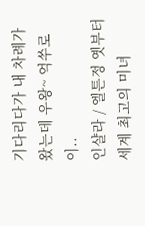기다리다가 내 차례가 왔는데 우왕~ 억쑤로 이..
인샬라 / 엘튼정 옛부터 세계 최고의 미녀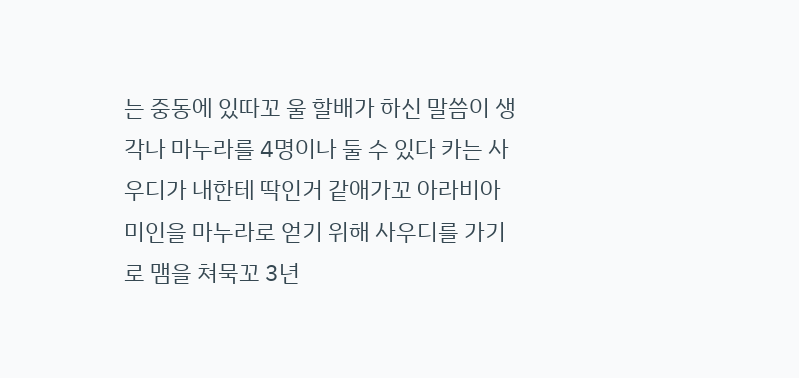는 중동에 있따꼬 울 할배가 하신 말씀이 생각나 마누라를 4명이나 둘 수 있다 카는 사우디가 내한테 딱인거 같애가꼬 아라비아 미인을 마누라로 얻기 위해 사우디를 가기로 맴을 쳐묵꼬 3년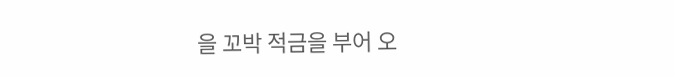을 꼬박 적금을 부어 오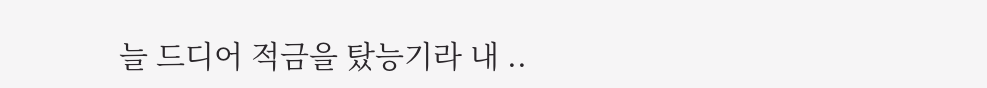늘 드디어 적금을 탔능기라 내 ..